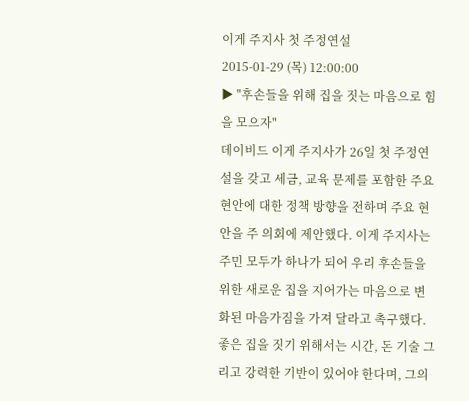이게 주지사 첫 주정연설
2015-01-29 (목) 12:00:00
▶ "후손들을 위해 집을 짓는 마음으로 힘을 모으자"
데이비드 이게 주지사가 26일 첫 주정연설을 갖고 세금, 교육 문제를 포함한 주요 현안에 대한 정책 방향을 전하며 주요 현안을 주 의회에 제안했다. 이게 주지사는 주민 모두가 하나가 되어 우리 후손들을 위한 새로운 집을 지어가는 마음으로 변화된 마음가짐을 가져 달라고 촉구했다.
좋은 집을 짓기 위해서는 시간, 돈 기술 그리고 강력한 기반이 있어야 한다며, 그의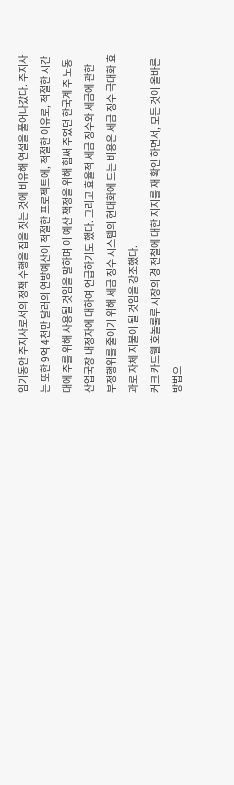임기동안 주지사로서의 정책 수행을 집을 짓는 것에 비유해 연설을 풀어나갔다. 주지사는 또한 9억 4천만 달러의 연방예산이 적절한 프로젝트에, 적절한 이유로, 적절한 시간대에 주를 위해 사용될 것임을 말하며 이 예산 책정을 위해 힘써 주었던 한국계 주 노동산업국장 내정자에 대하여 언급하기도 했다. 그리고 효율적 세금 징수와 세금에 관한 부정행위를 줄이기 위해 세금 징수 시스템의 현대화에 드는 비용은 세금 징수 극대화 효과로 자체 지불이 될 것임을 강조했다.
커크 카드웰 호놀룰루 시장의 경 전철에 대한 지지를 재 확인 하면서, 모든 것이 올바른 방법으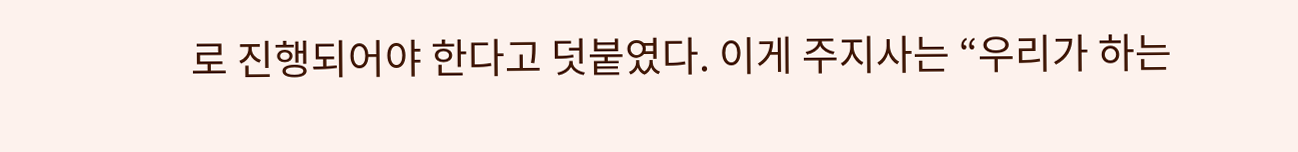로 진행되어야 한다고 덧붙였다. 이게 주지사는 “우리가 하는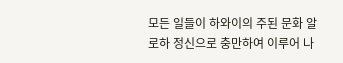모든 일들이 하와이의 주된 문화 알로하 정신으로 충만하여 이루어 나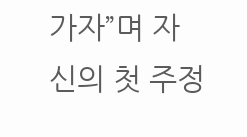가자”며 자신의 첫 주정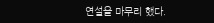연설을 마무리 했다.